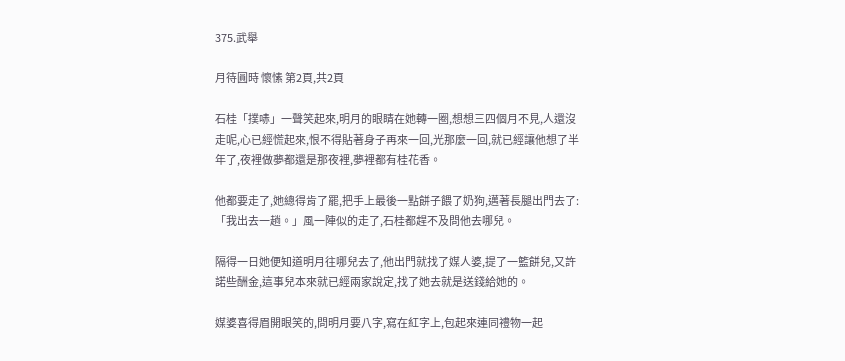375.武舉

月待圓時 懷愫 第2頁,共2頁

石桂「撲哧」一聲笑起來,明月的眼睛在她轉一圈,想想三四個月不見,人還沒走呢,心已經慌起來,恨不得貼著身子再來一回,光那麼一回,就已經讓他想了半年了,夜裡做夢都還是那夜裡,夢裡都有桂花香。

他都要走了,她總得肯了罷,把手上最後一點餅子餵了奶狗,邁著長腿出門去了:「我出去一趟。」風一陣似的走了,石桂都趕不及問他去哪兒。

隔得一日她便知道明月往哪兒去了,他出門就找了媒人婆,提了一籃餅兒,又許諾些酬金,這事兒本來就已經兩家說定,找了她去就是送錢給她的。

媒婆喜得眉開眼笑的,問明月要八字,寫在紅字上,包起來連同禮物一起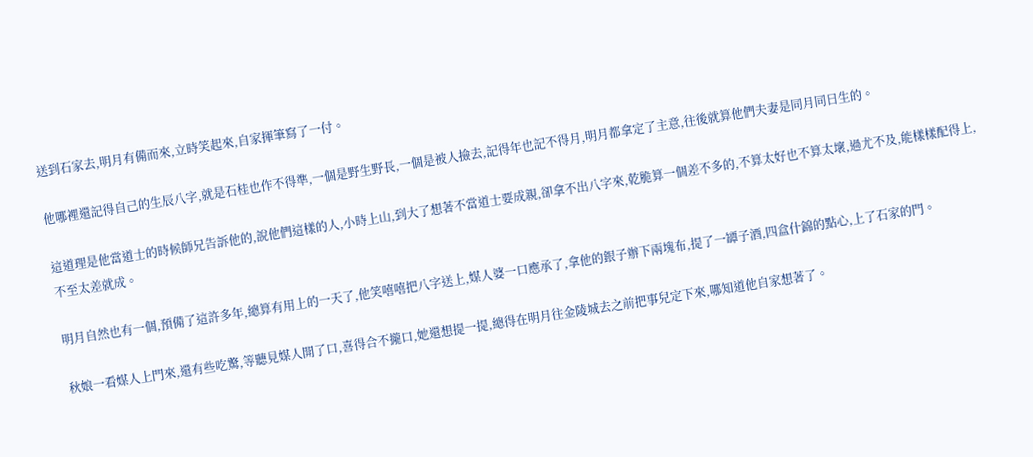送到石家去,明月有備而來,立時笑起來,自家揮筆寫了一付。

他哪裡還記得自己的生辰八字,就是石桂也作不得準,一個是野生野長,一個是被人撿去,記得年也記不得月,明月都拿定了主意,往後就算他們夫妻是同月同日生的。

這道理是他當道士的時候師兄告訴他的,說他們這樣的人,小時上山,到大了想著不當道士要成親,卻拿不出八字來,乾脆算一個差不多的,不算太好也不算太壞,過尤不及,能樣樣配得上,不至太差就成。

明月自然也有一個,預備了這許多年,總算有用上的一天了,他笑嘻嘻把八字送上,媒人婆一口應承了,拿他的銀子辦下兩塊布,提了一罈子酒,四盒什錦的點心,上了石家的門。

秋娘一看媒人上門來,還有些吃驚,等聽見媒人開了口,喜得合不攏口,她還想提一提,總得在明月往金陵城去之前把事兒定下來,哪知道他自家想著了。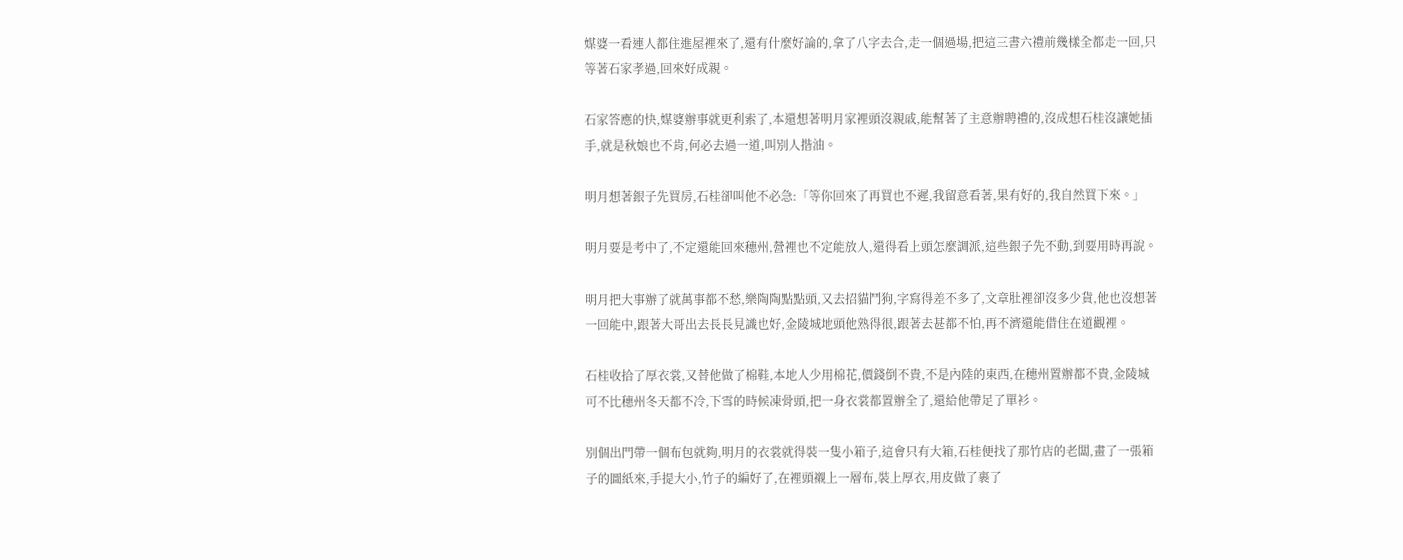媒婆一看連人都住進屋裡來了,還有什麼好論的,拿了八字去合,走一個過場,把這三書六禮前幾樣全都走一回,只等著石家孝過,回來好成親。

石家答應的快,媒婆辦事就更利索了,本還想著明月家裡頭沒親戚,能幫著了主意辦聘禮的,沒成想石桂沒讓她插手,就是秋娘也不肯,何必去過一道,叫別人揩油。

明月想著銀子先買房,石桂卻叫他不必急:「等你回來了再買也不遲,我留意看著,果有好的,我自然買下來。」

明月要是考中了,不定還能回來穗州,營裡也不定能放人,還得看上頭怎麼調派,這些銀子先不動,到要用時再說。

明月把大事辦了就萬事都不愁,樂陶陶點點頭,又去招貓鬥狗,字寫得差不多了,文章肚裡卻沒多少貨,他也沒想著一回能中,跟著大哥出去長長見識也好,金陵城地頭他熟得很,跟著去甚都不怕,再不濟還能借住在道觀裡。

石桂收拾了厚衣裳,又替他做了棉鞋,本地人少用棉花,價錢倒不貴,不是內陸的東西,在穗州置辦都不貴,金陵城可不比穗州冬天都不冷,下雪的時候凍骨頭,把一身衣裳都置辦全了,還給他帶足了單衫。

別個出門帶一個布包就夠,明月的衣裳就得裝一隻小箱子,這會只有大箱,石桂便找了那竹店的老闆,畫了一張箱子的圖紙來,手提大小,竹子的編好了,在裡頭襯上一層布,裝上厚衣,用皮做了裹了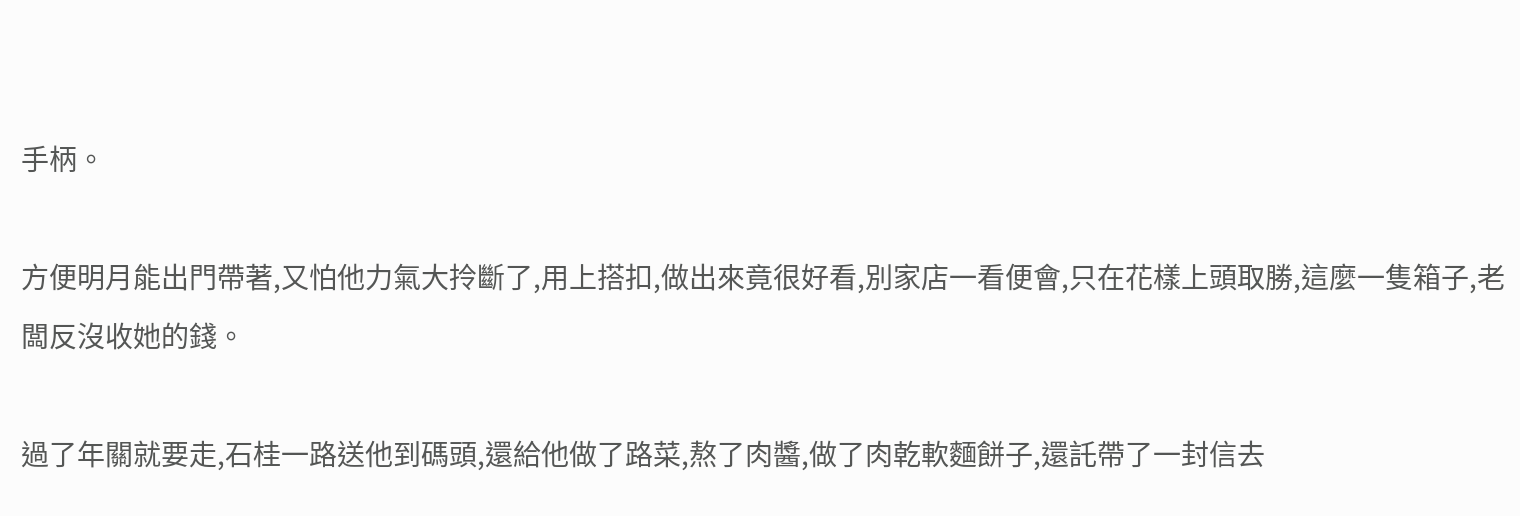手柄。

方便明月能出門帶著,又怕他力氣大拎斷了,用上搭扣,做出來竟很好看,別家店一看便會,只在花樣上頭取勝,這麼一隻箱子,老闆反沒收她的錢。

過了年關就要走,石桂一路送他到碼頭,還給他做了路菜,熬了肉醬,做了肉乾軟麵餅子,還託帶了一封信去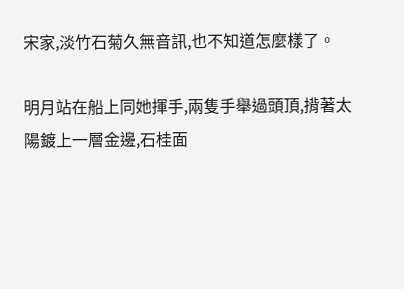宋家,淡竹石菊久無音訊,也不知道怎麼樣了。

明月站在船上同她揮手,兩隻手舉過頭頂,揹著太陽鍍上一層金邊,石桂面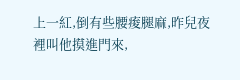上一紅,倒有些腰痠腿麻,昨兒夜裡叫他摸進門來,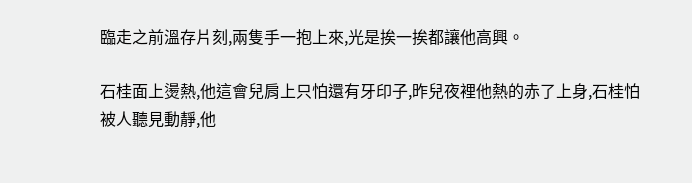臨走之前溫存片刻,兩隻手一抱上來,光是挨一挨都讓他高興。

石桂面上燙熱,他這會兒肩上只怕還有牙印子,昨兒夜裡他熱的赤了上身,石桂怕被人聽見動靜,他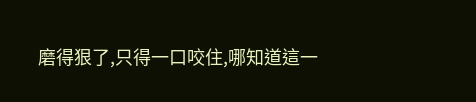磨得狠了,只得一口咬住,哪知道這一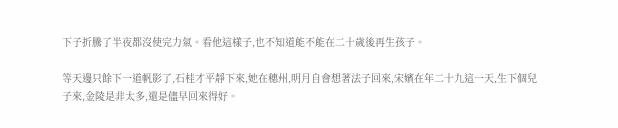下子折騰了半夜都沒使完力氣。看他這樣子,也不知道能不能在二十歲後再生孩子。

等天邊只餘下一道帆影了,石桂才平靜下來,她在穗州,明月自會想著法子回來,宋嬪在年二十九這一天,生下個兒子來,金陵是非太多,還是儘早回來得好。